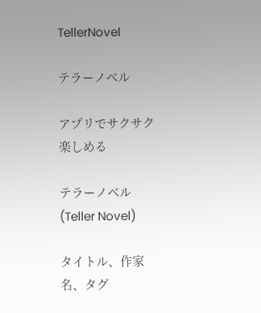TellerNovel

テラーノベル

アプリでサクサク楽しめる

テラーノベル(Teller Novel)

タイトル、作家名、タグ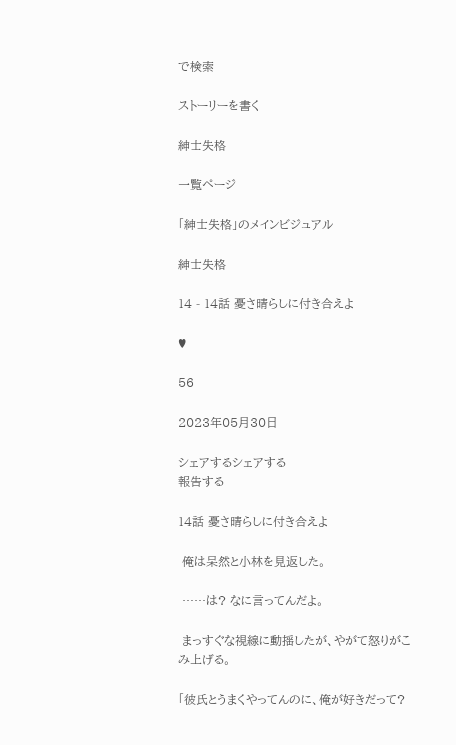で検索

ストーリーを書く

紳士失格

一覧ページ

「紳士失格」のメインビジュアル

紳士失格

14 - 14話 憂さ晴らしに付き合えよ

♥

56

2023年05月30日

シェアするシェアする
報告する

14話 憂さ晴らしに付き合えよ

 俺は呆然と小林を見返した。

 ……は? なに言ってんだよ。

 まっすぐな視線に動揺したが、やがて怒りがこみ上げる。

「彼氏とうまくやってんのに、俺が好きだって?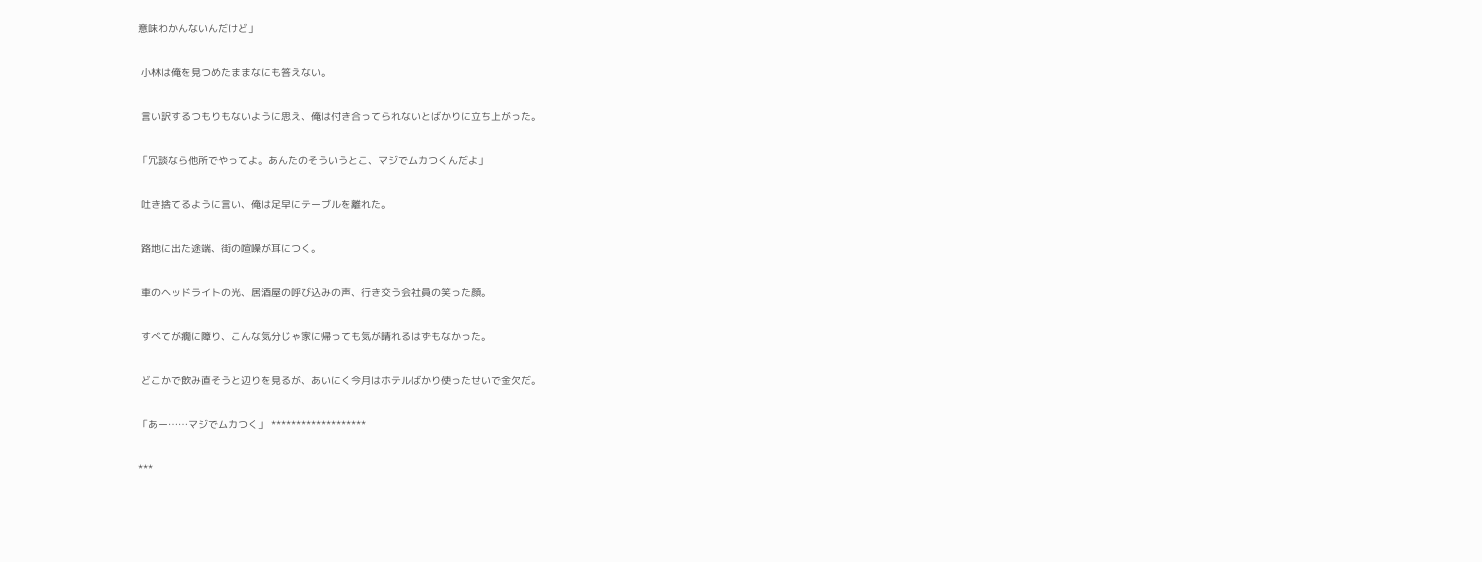意味わかんないんだけど」

 小林は俺を見つめたままなにも答えない。

 言い訳するつもりもないように思え、俺は付き合ってられないとばかりに立ち上がった。

「冗談なら他所でやってよ。あんたのそういうとこ、マジでムカつくんだよ」

 吐き捨てるように言い、俺は足早にテーブルを離れた。

 路地に出た途端、街の喧噪が耳につく。

 車のヘッドライトの光、居酒屋の呼び込みの声、行き交う会社員の笑った顔。

 すべてが癇に障り、こんな気分じゃ家に帰っても気が晴れるはずもなかった。

 どこかで飲み直そうと辺りを見るが、あいにく今月はホテルばかり使ったせいで金欠だ。

「あー……マジでムカつく」 *******************

***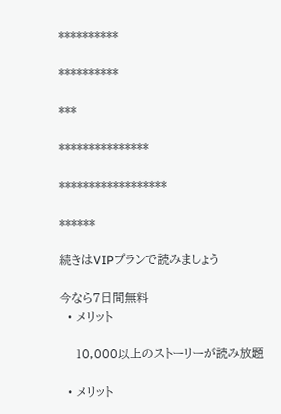**********

**********

***

***************

******************

******

続きはVIPプランで読みましょう

今なら7日間無料
  • メリット

    10,000以上のストーリーが読み放題

  • メリット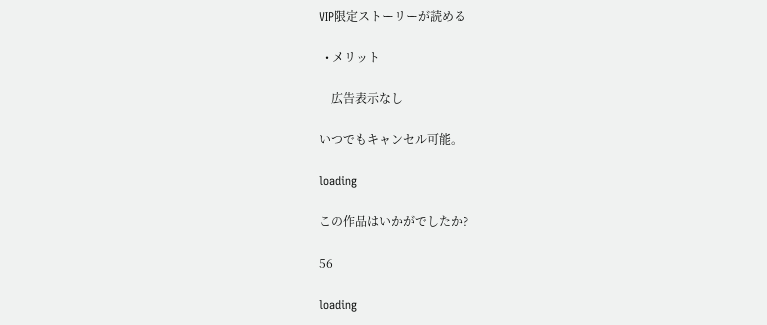VIP限定ストーリーが読める

  • メリット

    広告表示なし

いつでもキャンセル可能。

loading

この作品はいかがでしたか?

56

loading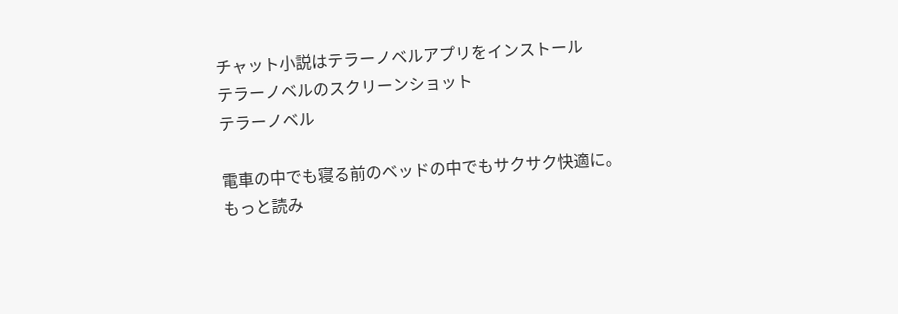チャット小説はテラーノベルアプリをインストール
テラーノベルのスクリーンショット
テラーノベル

電車の中でも寝る前のベッドの中でもサクサク快適に。
もっと読み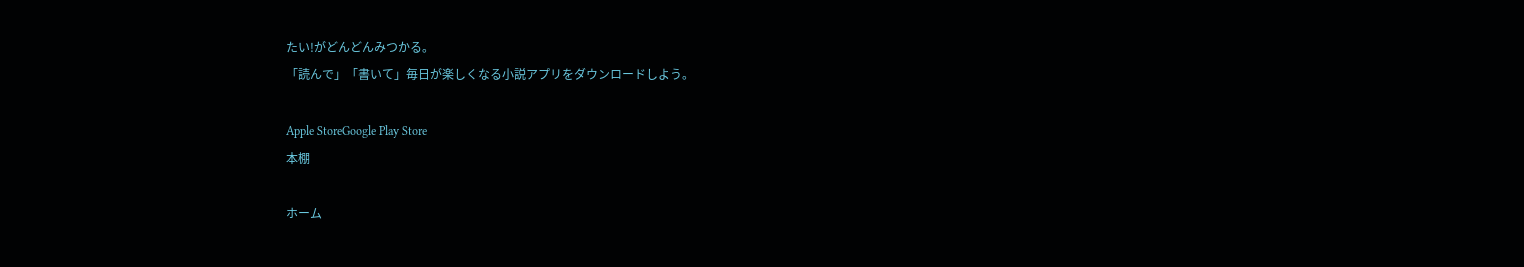たい!がどんどんみつかる。
「読んで」「書いて」毎日が楽しくなる小説アプリをダウンロードしよう。

Apple StoreGoogle Play Store
本棚

ホーム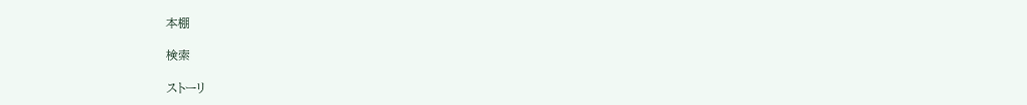本棚

検索

ストーリ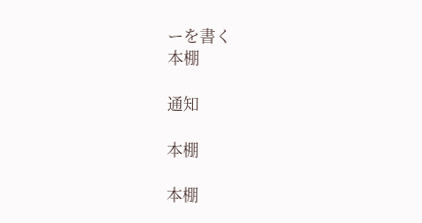ーを書く
本棚

通知

本棚

本棚